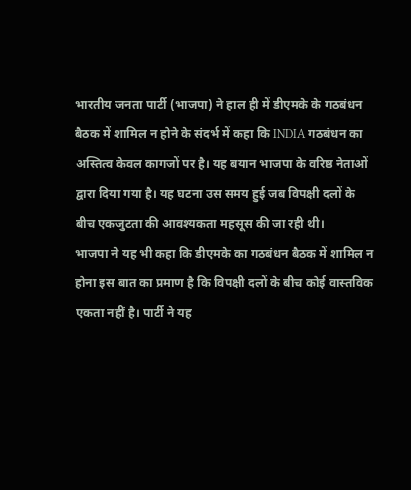भारतीय जनता पार्टी (भाजपा) ने हाल ही में डीएमके के गठबंधन बैठक में शामिल न होने के संदर्भ में कहा कि INDIA गठबंधन का अस्तित्व केवल कागजों पर है। यह बयान भाजपा के वरिष्ठ नेताओं द्वारा दिया गया है। यह घटना उस समय हुई जब विपक्षी दलों के बीच एकजुटता की आवश्यकता महसूस की जा रही थी।
भाजपा ने यह भी कहा कि डीएमके का गठबंधन बैठक में शामिल न होना इस बात का प्रमाण है कि विपक्षी दलों के बीच कोई वास्तविक एकता नहीं है। पार्टी ने यह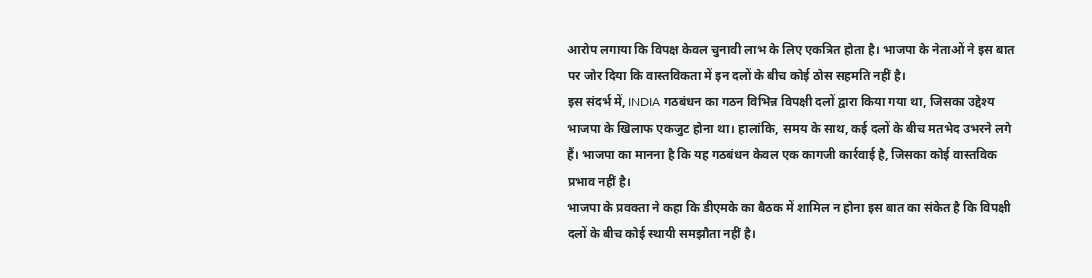आरोप लगाया कि विपक्ष केवल चुनावी लाभ के लिए एकत्रित होता है। भाजपा के नेताओं ने इस बात पर जोर दिया कि वास्तविकता में इन दलों के बीच कोई ठोस सहमति नहीं है।
इस संदर्भ में, INDIA गठबंधन का गठन विभिन्न विपक्षी दलों द्वारा किया गया था, जिसका उद्देश्य भाजपा के खिलाफ एकजुट होना था। हालांकि, समय के साथ, कई दलों के बीच मतभेद उभरने लगे हैं। भाजपा का मानना है कि यह गठबंधन केवल एक कागजी कार्रवाई है, जिसका कोई वास्तविक प्रभाव नहीं है।
भाजपा के प्रवक्ता ने कहा कि डीएमके का बैठक में शामिल न होना इस बात का संकेत है कि विपक्षी दलों के बीच कोई स्थायी समझौता नहीं है।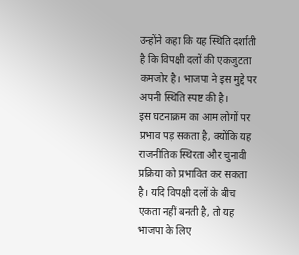उन्होंने कहा कि यह स्थिति दर्शाती है कि विपक्षी दलों की एकजुटता कमजोर है। भाजपा ने इस मुद्दे पर अपनी स्थिति स्पष्ट की है।
इस घटनाक्रम का आम लोगों पर प्रभाव पड़ सकता है, क्योंकि यह राजनीतिक स्थिरता और चुनावी प्रक्रिया को प्रभावित कर सकता है। यदि विपक्षी दलों के बीच एकता नहीं बनती है, तो यह भाजपा के लिए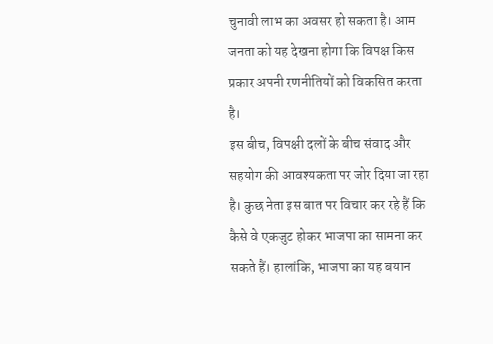चुनावी लाभ का अवसर हो सकता है। आम जनता को यह देखना होगा कि विपक्ष किस प्रकार अपनी रणनीतियों को विकसित करता है।
इस बीच, विपक्षी दलों के बीच संवाद और सहयोग की आवश्यकता पर जोर दिया जा रहा है। कुछ नेता इस बात पर विचार कर रहे हैं कि कैसे वे एकजुट होकर भाजपा का सामना कर सकते हैं। हालांकि, भाजपा का यह बयान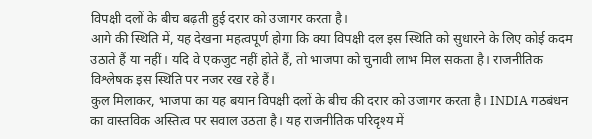विपक्षी दलों के बीच बढ़ती हुई दरार को उजागर करता है।
आगे की स्थिति में, यह देखना महत्वपूर्ण होगा कि क्या विपक्षी दल इस स्थिति को सुधारने के लिए कोई कदम उठाते हैं या नहीं। यदि वे एकजुट नहीं होते हैं, तो भाजपा को चुनावी लाभ मिल सकता है। राजनीतिक विश्लेषक इस स्थिति पर नजर रख रहे हैं।
कुल मिलाकर, भाजपा का यह बयान विपक्षी दलों के बीच की दरार को उजागर करता है। INDIA गठबंधन का वास्तविक अस्तित्व पर सवाल उठता है। यह राजनीतिक परिदृश्य में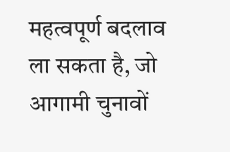महत्वपूर्ण बदलाव ला सकता है, जो आगामी चुनावों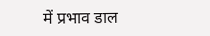में प्रभाव डाल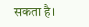सकता है।